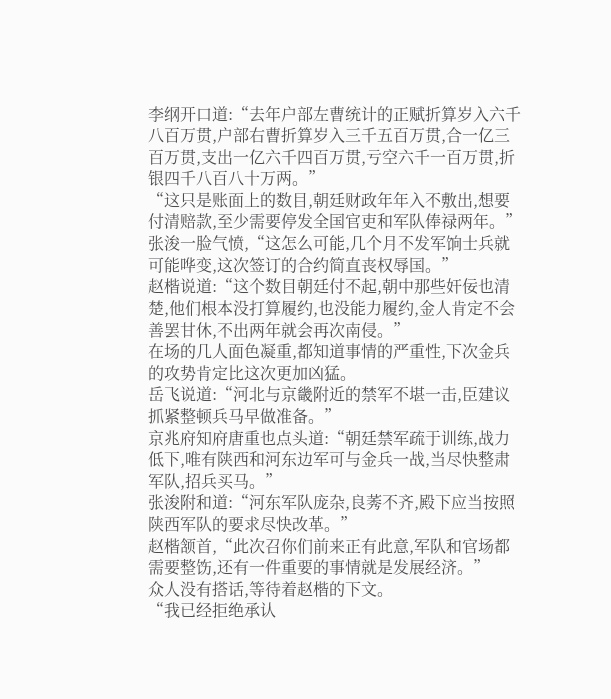李纲开口道:“去年户部左曹统计的正赋折算岁入六千八百万贯,户部右曹折算岁入三千五百万贯,合一亿三百万贯,支出一亿六千四百万贯,亏空六千一百万贯,折银四千八百八十万两。”
“这只是账面上的数目,朝廷财政年年入不敷出,想要付清赔款,至少需要停发全国官吏和军队俸禄两年。”
张浚一脸气愤,“这怎么可能,几个月不发军饷士兵就可能哗变,这次签订的合约简直丧权辱国。”
赵楷说道:“这个数目朝廷付不起,朝中那些奸佞也清楚,他们根本没打算履约,也没能力履约,金人肯定不会善罢甘休,不出两年就会再次南侵。”
在场的几人面色凝重,都知道事情的严重性,下次金兵的攻势肯定比这次更加凶猛。
岳飞说道:“河北与京畿附近的禁军不堪一击,臣建议抓紧整顿兵马早做准备。”
京兆府知府唐重也点头道:“朝廷禁军疏于训练,战力低下,唯有陕西和河东边军可与金兵一战,当尽快整肃军队,招兵买马。”
张浚附和道:“河东军队庞杂,良莠不齐,殿下应当按照陕西军队的要求尽快改革。”
赵楷颔首,“此次召你们前来正有此意,军队和官场都需要整饬,还有一件重要的事情就是发展经济。”
众人没有搭话,等待着赵楷的下文。
“我已经拒绝承认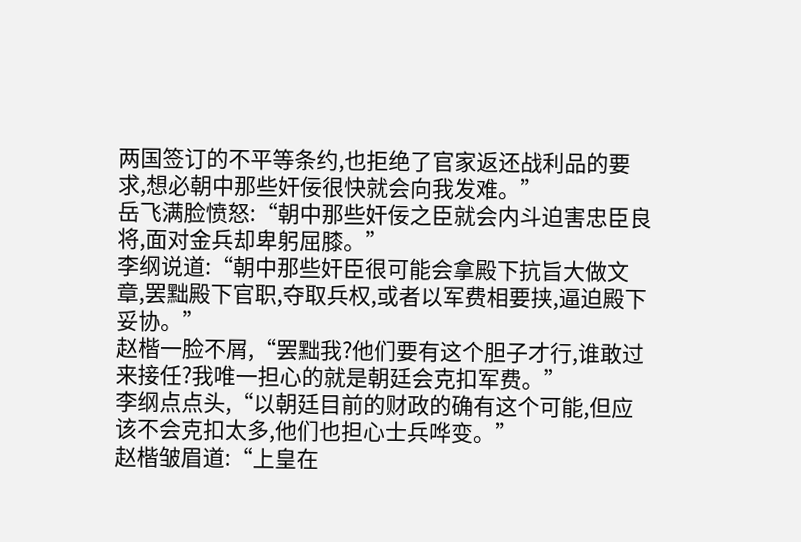两国签订的不平等条约,也拒绝了官家返还战利品的要求,想必朝中那些奸佞很快就会向我发难。”
岳飞满脸愤怒:“朝中那些奸佞之臣就会内斗迫害忠臣良将,面对金兵却卑躬屈膝。”
李纲说道:“朝中那些奸臣很可能会拿殿下抗旨大做文章,罢黜殿下官职,夺取兵权,或者以军费相要挟,逼迫殿下妥协。”
赵楷一脸不屑,“罢黜我?他们要有这个胆子才行,谁敢过来接任?我唯一担心的就是朝廷会克扣军费。”
李纲点点头,“以朝廷目前的财政的确有这个可能,但应该不会克扣太多,他们也担心士兵哗变。”
赵楷皱眉道:“上皇在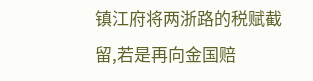镇江府将两浙路的税赋截留,若是再向金国赔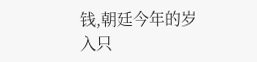钱,朝廷今年的岁入只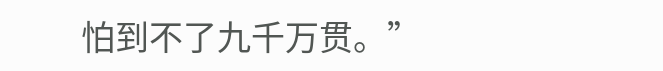怕到不了九千万贯。”